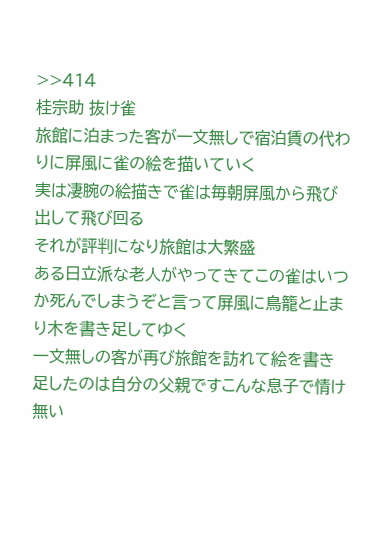>>414
桂宗助 抜け雀
旅館に泊まった客が一文無しで宿泊賃の代わりに屏風に雀の絵を描いていく
実は凄腕の絵描きで雀は毎朝屏風から飛び出して飛び回る
それが評判になり旅館は大繁盛
ある日立派な老人がやってきてこの雀はいつか死んでしまうぞと言って屏風に鳥籠と止まり木を書き足してゆく
一文無しの客が再び旅館を訪れて絵を書き足したのは自分の父親ですこんな息子で情け無い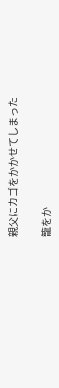親父にカゴをかかせてしまった

籠をか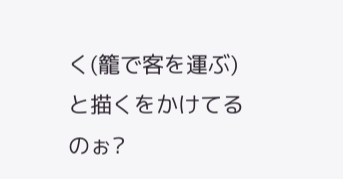く(籠で客を運ぶ)と描くをかけてるのぉ?